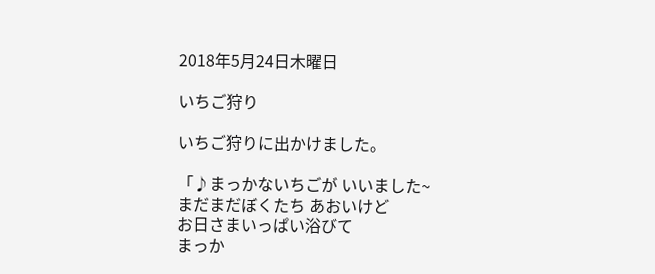2018年5月24日木曜日

いちご狩り

いちご狩りに出かけました。

「♪まっかないちごが いいました~
まだまだぼくたち あおいけど
お日さまいっぱい浴びて
まっか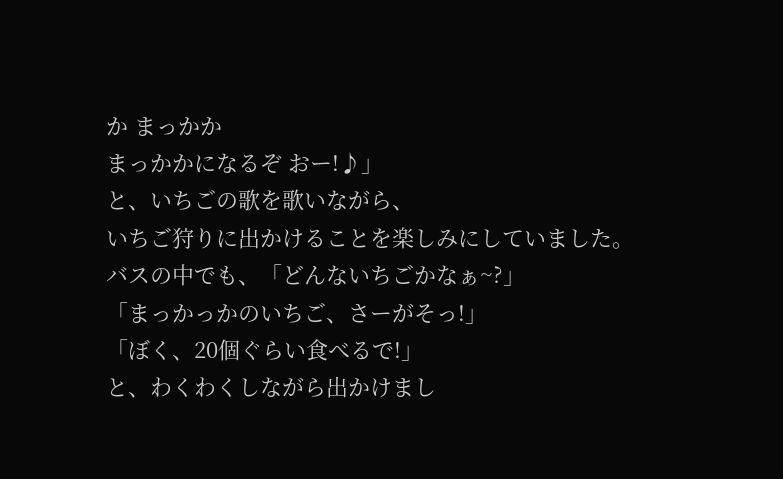か まっかか
まっかかになるぞ おー!♪」
と、いちごの歌を歌いながら、
いちご狩りに出かけることを楽しみにしていました。
バスの中でも、「どんないちごかなぁ~?」
「まっかっかのいちご、さーがそっ!」
「ぼく、20個ぐらい食べるで!」
と、わくわくしながら出かけまし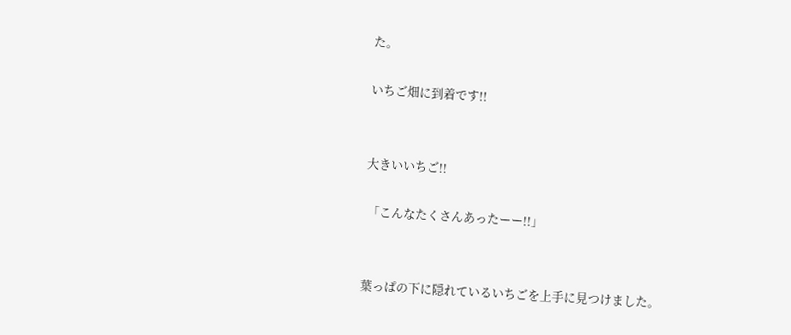た。

いちご畑に到着です!!


大きいいちご!!

 「こんなたくさんあったーー!!」


葉っぱの下に隠れているいちごを上手に見つけました。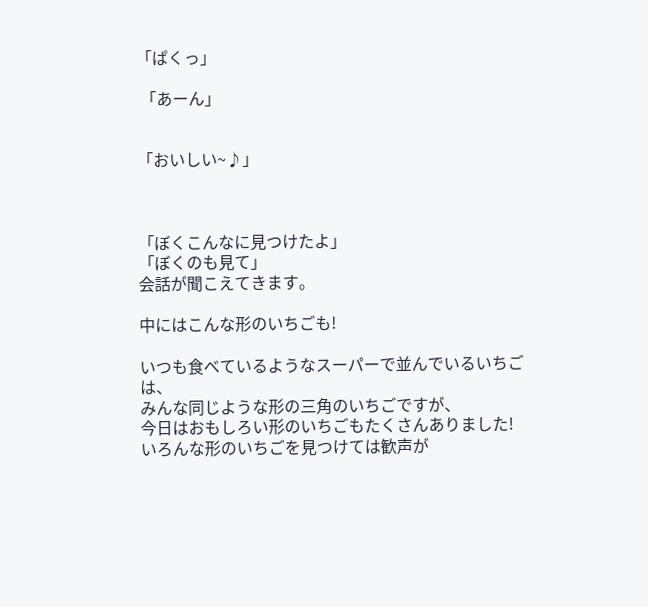「ぱくっ」

 「あーん」


「おいしい~♪」



「ぼくこんなに見つけたよ」
「ぼくのも見て」
会話が聞こえてきます。

中にはこんな形のいちごも!

いつも食べているようなスーパーで並んでいるいちごは、
みんな同じような形の三角のいちごですが、
今日はおもしろい形のいちごもたくさんありました!
いろんな形のいちごを見つけては歓声が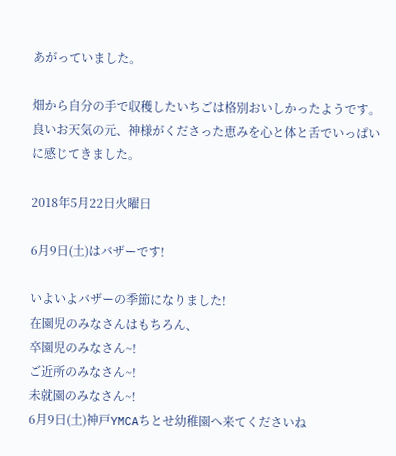あがっていました。

畑から自分の手で収穫したいちごは格別おいしかったようです。
良いお天気の元、神様がくださった恵みを心と体と舌でいっぱいに感じてきました。

2018年5月22日火曜日

6月9日(土)はバザーです!

いよいよバザーの季節になりました!
在園児のみなさんはもちろん、
卒園児のみなさん~!
ご近所のみなさん~!
未就園のみなさん~!
6月9日(土)神戸YMCAちとせ幼稚園へ来てくださいね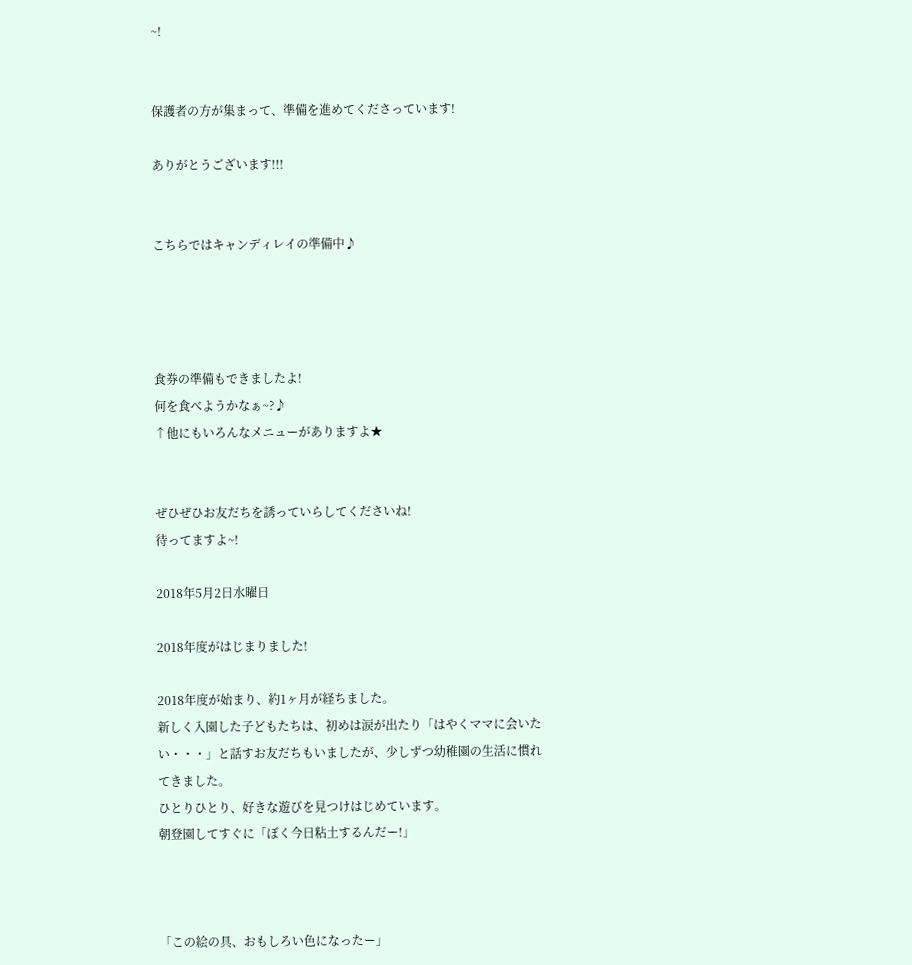~!


保護者の方が集まって、準備を進めてくださっています!

ありがとうございます!!!


こちらではキャンディレイの準備中♪




食券の準備もできましたよ!
何を食べようかなぁ~?♪
↑他にもいろんなメニューがありますよ★


ぜひぜひお友だちを誘っていらしてくださいね!
待ってますよ~!

2018年5月2日水曜日

2018年度がはじまりました!

2018年度が始まり、約1ヶ月が経ちました。
新しく入園した子どもたちは、初めは涙が出たり「はやくママに会いたい・・・」と話すお友だちもいましたが、少しずつ幼稚園の生活に慣れてきました。
ひとりひとり、好きな遊びを見つけはじめています。
朝登園してすぐに「ぼく今日粘土するんだー!」



「この絵の具、おもしろい色になったー」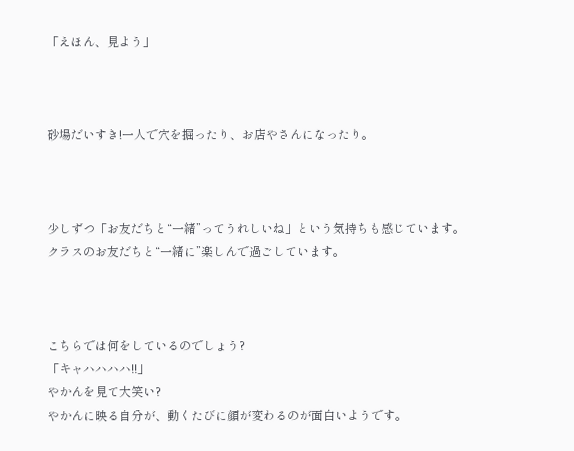「えほん、見よう」



砂場だいすき!一人で穴を掘ったり、お店やさんになったり。



少しずつ「お友だちと“一緒”ってうれしいね」という気持ちも感じています。
クラスのお友だちと“一緒に”楽しんで過ごしています。



こちらでは何をしているのでしょう?
「キャハハハハ!!」
やかんを見て大笑い?
やかんに映る自分が、動くたびに顔が変わるのが面白いようです。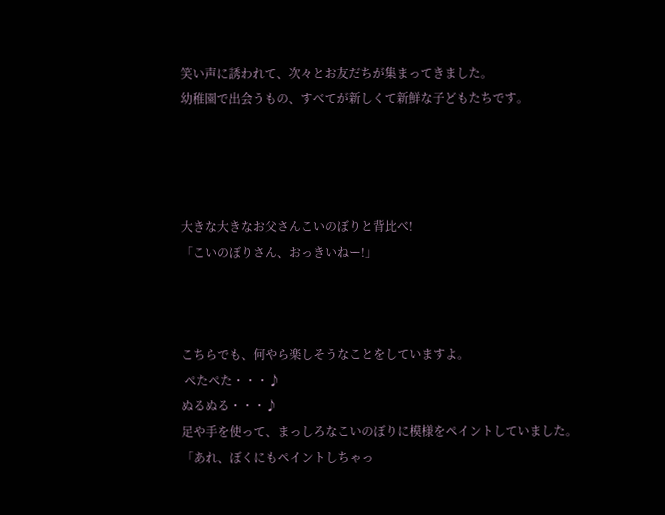笑い声に誘われて、次々とお友だちが集まってきました。
幼稚園で出会うもの、すべてが新しくて新鮮な子どもたちです。




大きな大きなお父さんこいのぼりと背比べ!
「こいのぼりさん、おっきいねー!」



こちらでも、何やら楽しそうなことをしていますよ。
 ぺたぺた・・・♪
ぬるぬる・・・♪
足や手を使って、まっしろなこいのぼりに模様をペイントしていました。
「あれ、ぼくにもペイントしちゃっ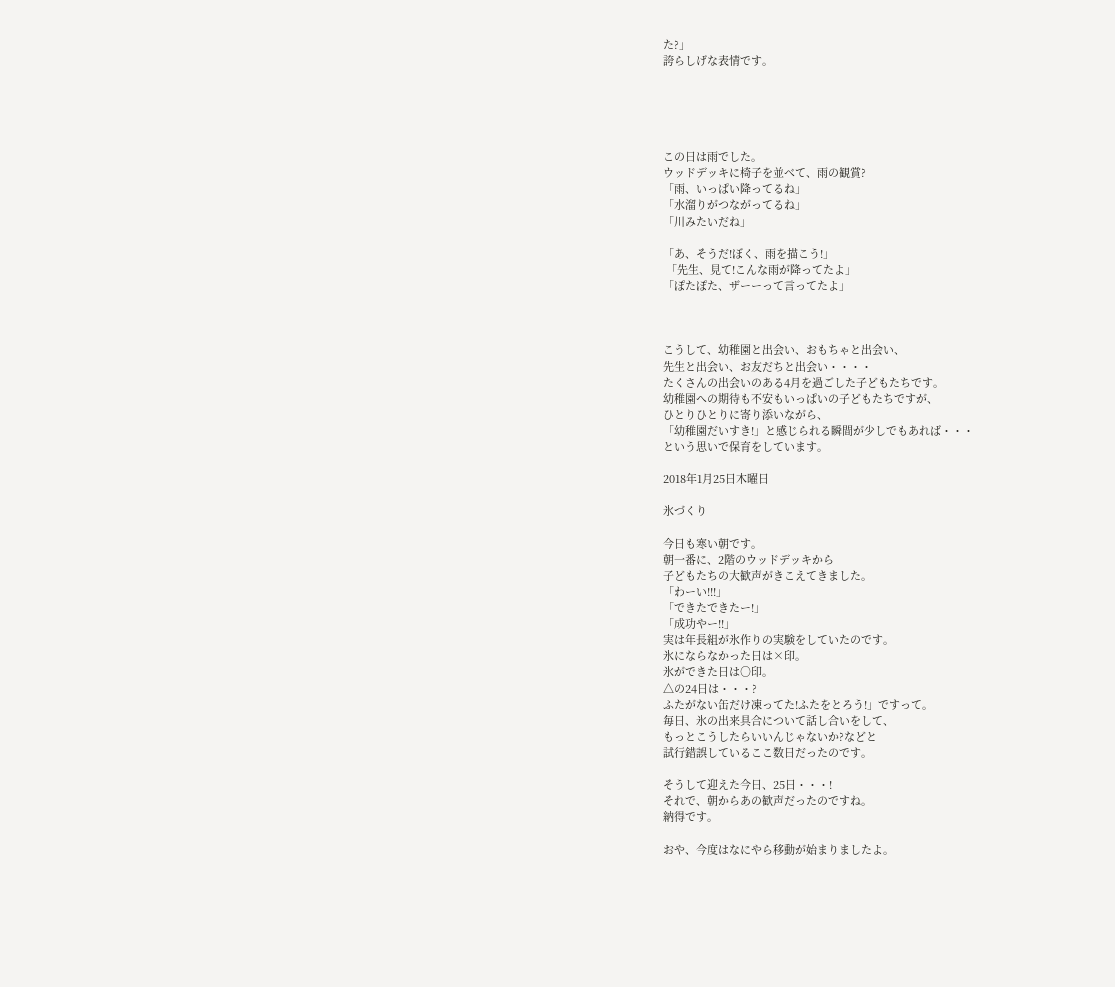た?」
誇らしげな表情です。





この日は雨でした。
ウッドデッキに椅子を並べて、雨の観賞?
「雨、いっぱい降ってるね」
「水溜りがつながってるね」
「川みたいだね」

「あ、そうだ!ぼく、雨を描こう!」
 「先生、見て!こんな雨が降ってたよ」
「ぽたぽた、ザーーって言ってたよ」



こうして、幼稚園と出会い、おもちゃと出会い、
先生と出会い、お友だちと出会い・・・・
たくさんの出会いのある4月を過ごした子どもたちです。
幼稚園への期待も不安もいっぱいの子どもたちですが、
ひとりひとりに寄り添いながら、
「幼稚園だいすき!」と感じられる瞬間が少しでもあれば・・・
という思いで保育をしています。

2018年1月25日木曜日

氷づくり

今日も寒い朝です。
朝一番に、2階のウッドデッキから
子どもたちの大歓声がきこえてきました。
「わーい!!!」
「できたできたー!」
「成功やー!!」
実は年長組が氷作りの実験をしていたのです。
氷にならなかった日は×印。
氷ができた日は○印。
△の24日は・・・?
ふたがない缶だけ凍ってた!ふたをとろう!」ですって。
毎日、氷の出来具合について話し合いをして、
もっとこうしたらいいんじゃないか?などと
試行錯誤しているここ数日だったのです。

そうして迎えた今日、25日・・・!
それで、朝からあの歓声だったのですね。
納得です。

おや、今度はなにやら移動が始まりましたよ。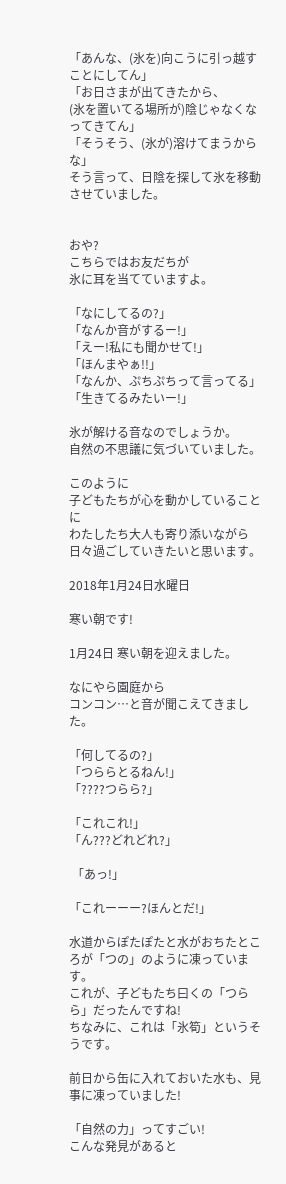「あんな、(氷を)向こうに引っ越すことにしてん」
「お日さまが出てきたから、
(氷を置いてる場所が)陰じゃなくなってきてん」
「そうそう、(氷が)溶けてまうからな」
そう言って、日陰を探して氷を移動させていました。


おや?
こちらではお友だちが
氷に耳を当てていますよ。

「なにしてるの?」
「なんか音がするー!」
「えー!私にも聞かせて!」
「ほんまやぁ!!」
「なんか、ぷちぷちって言ってる」
「生きてるみたいー!」

氷が解ける音なのでしょうか。
自然の不思議に気づいていました。

このように
子どもたちが心を動かしていることに
わたしたち大人も寄り添いながら
日々過ごしていきたいと思います。

2018年1月24日水曜日

寒い朝です!

1月24日 寒い朝を迎えました。

なにやら園庭から
コンコン…と音が聞こえてきました。

「何してるの?」
「つららとるねん!」
「????つらら?」

「これこれ!」
「ん???どれどれ?」

 「あっ!」

「これーーー?ほんとだ!」

水道からぽたぽたと水がおちたところが「つの」のように凍っています。
これが、子どもたち曰くの「つらら」だったんですね!
ちなみに、これは「氷筍」というそうです。

前日から缶に入れておいた水も、見事に凍っていました!

「自然の力」ってすごい!
こんな発見があると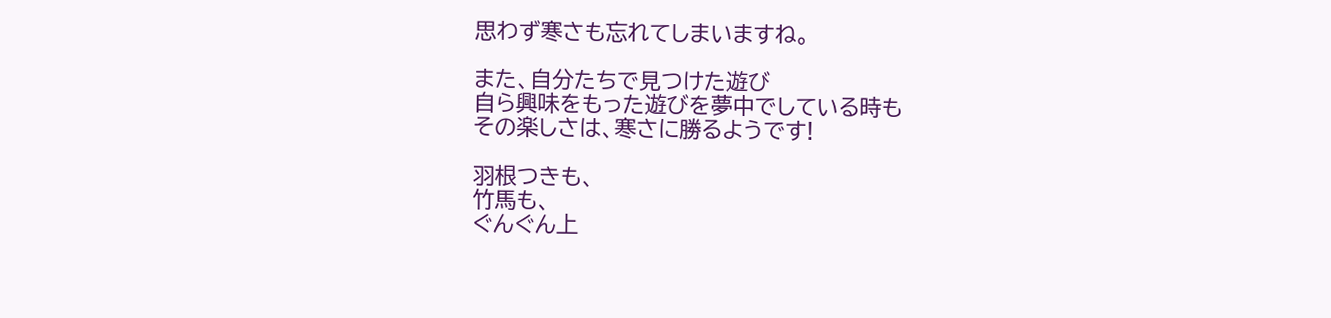思わず寒さも忘れてしまいますね。

また、自分たちで見つけた遊び
自ら興味をもった遊びを夢中でしている時も
その楽しさは、寒さに勝るようです!

羽根つきも、
竹馬も、
ぐんぐん上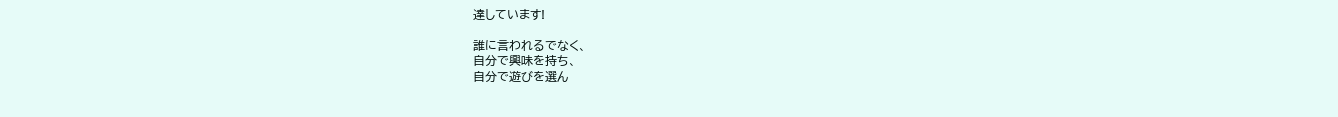達しています!

誰に言われるでなく、
自分で興味を持ち、
自分で遊びを選ん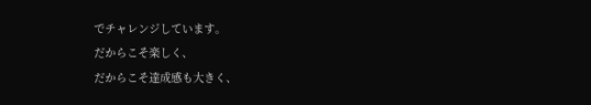でチャレンジしています。
だからこそ楽しく、
だからこそ達成感も大きく、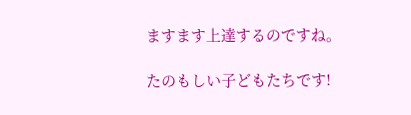ますます上達するのですね。

たのもしい子どもたちです!